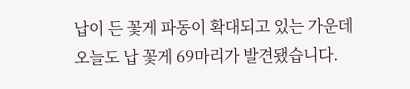납이 든 꽃게 파동이 확대되고 있는 가운데 오늘도 납 꽃게 69마리가 발견됐습니다.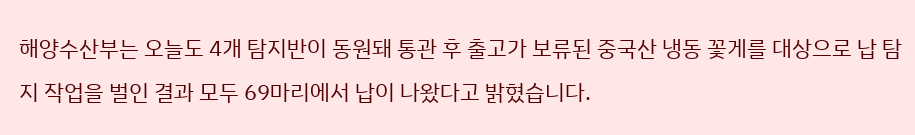해양수산부는 오늘도 4개 탐지반이 동원돼 통관 후 출고가 보류된 중국산 냉동 꽃게를 대상으로 납 탐지 작업을 벌인 결과 모두 69마리에서 납이 나왔다고 밝혔습니다.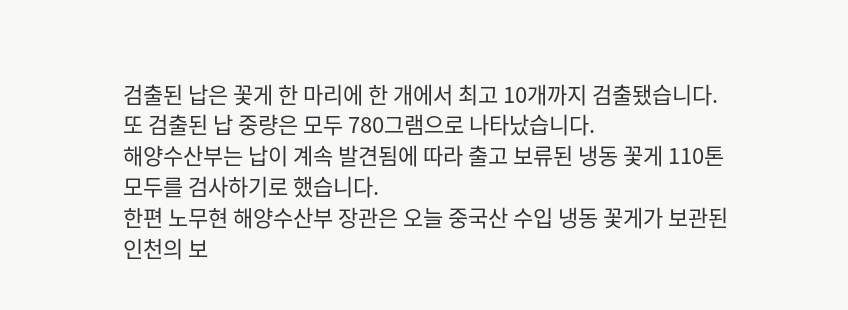검출된 납은 꽃게 한 마리에 한 개에서 최고 10개까지 검출됐습니다.
또 검출된 납 중량은 모두 780그램으로 나타났습니다.
해양수산부는 납이 계속 발견됨에 따라 출고 보류된 냉동 꽃게 110톤 모두를 검사하기로 했습니다.
한편 노무현 해양수산부 장관은 오늘 중국산 수입 냉동 꽃게가 보관된 인천의 보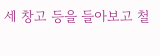세 창고 등을 들아보고 철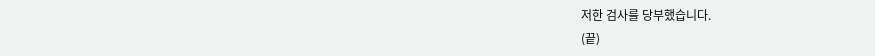저한 검사를 당부했습니다.
(끝)